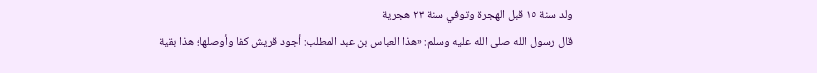ولد سنة ١٥ قبل الهجرة وتوفي سنة ٢٣ هجرية
قال رسول الله صلى الله عليه وسلم: «هذا العباس بن عبد المطلب: أجود قريش كفا وأوصلها؛ هذا بقية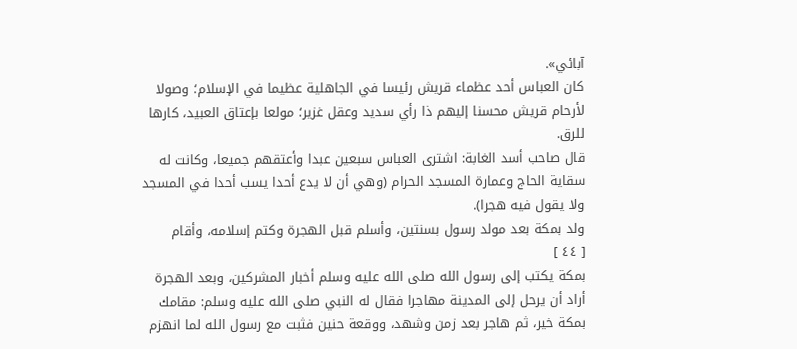آبائي».
كان العباس أحد عظماء قريش رئيسا في الجاهلية عظيما في الإسلام؛ وصولا لأرحام قريش محسنا إليهم ذا رأي سديد وعقل غزير؛ مولعا بإعتاق العبيد، كارها للرق.
قال صاحب أسد الغابة: اشترى العباس سبعين عبدا وأعتقهم جميعا، وكانت له سقاية الحاج وعمارة المسجد الحرام (وهي أن لا يدع أحدا يسب أحدا في المسجد ولا يقول فيه هجرا).
ولد بمكة بعد مولد رسول بسنتين، وأسلم قبل الهجرة وكتم إسلامه، وأقام
[ ٤٤ ]
بمكة يكتب إلى رسول الله صلى الله عليه وسلم أخبار المشركين، وبعد الهجرة أراد أن يرحل إلى المدينة مهاجرا فقال له النبي صلى الله عليه وسلم: مقامك بمكة خير، ثم هاجر بعد زمن وشهد، ووقعة حنين فثبت مع رسول الله لما انهزم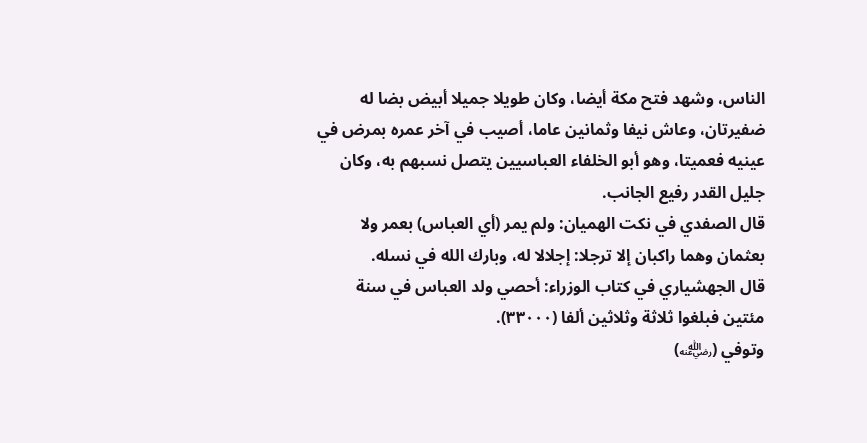الناس، وشهد فتح مكة أيضا، وكان طويلا جميلا أبيض بضا له ضفيرتان، وعاش نيفا وثمانين عاما، أصيب في آخر عمره بمرض في عينيه فعميتا، وهو أبو الخلفاء العباسيين يتصل نسبهم به، وكان جليل القدر رفيع الجانب.
قال الصفدي في نكت الهميان: ولم يمر (أي العباس) بعمر ولا بعثمان وهما راكبان إلا ترجلا: إجلالا له، وبارك الله في نسله.
قال الجهشياري في كتاب الوزراء: أحصي ولد العباس في سنة مئتين فبلغوا ثلاثة وثلاثين ألفا (٣٣٠٠٠).
وتوفي (﵁)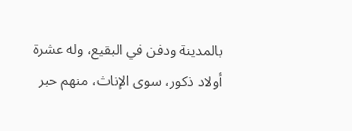بالمدينة ودفن في البقيع، وله عشرة أولاد ذكور، سوى الإناث، منهم حبر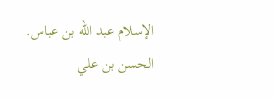الإسلام عبد الله بن عباس.
الحسن بن علي